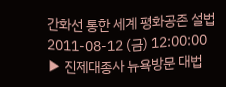간화선 통한 세계 평화공존 설법
2011-08-12 (금) 12:00:00
▶ 진제대종사 뉴욕방문 대법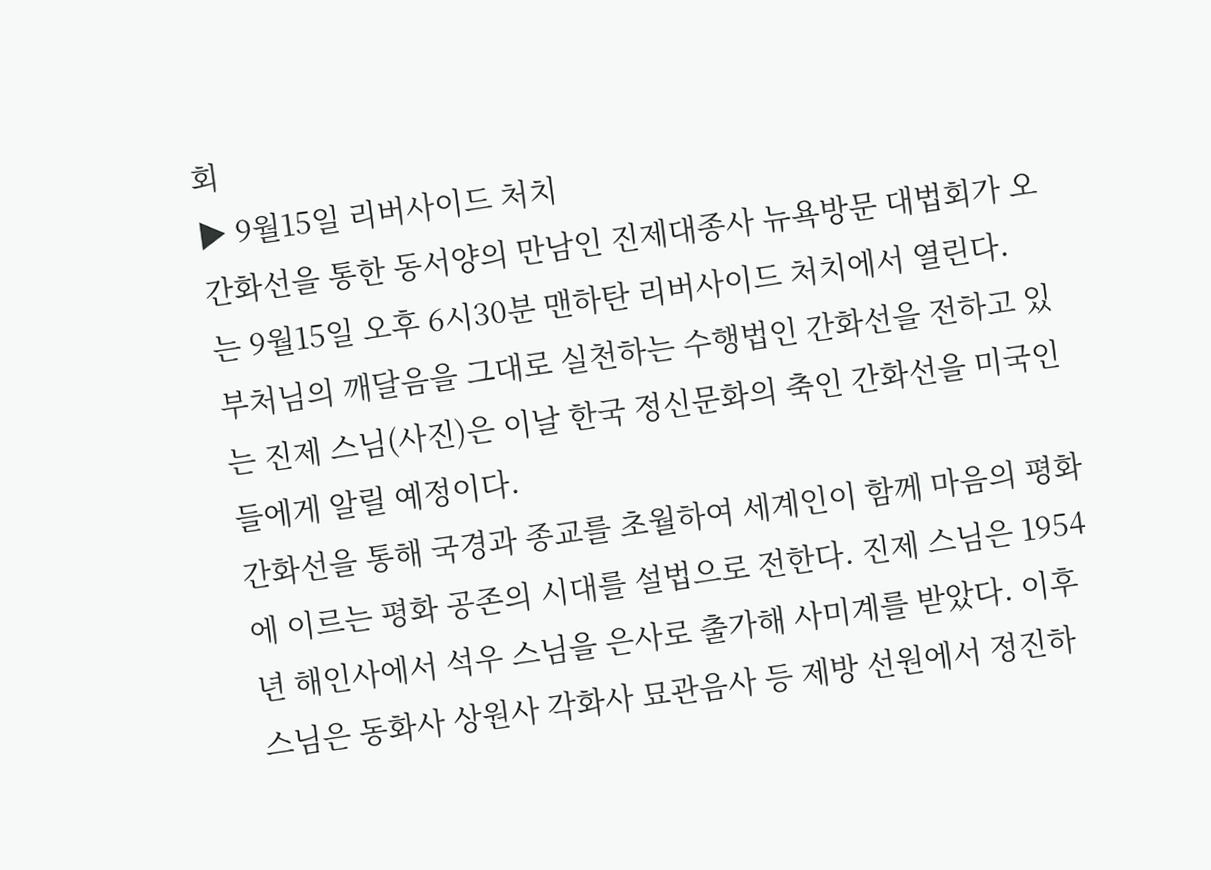회
▶ 9월15일 리버사이드 처치
간화선을 통한 동서양의 만남인 진제대종사 뉴욕방문 대법회가 오는 9월15일 오후 6시30분 맨하탄 리버사이드 처치에서 열린다.
부처님의 깨달음을 그대로 실천하는 수행법인 간화선을 전하고 있는 진제 스님(사진)은 이날 한국 정신문화의 축인 간화선을 미국인들에게 알릴 예정이다.
간화선을 통해 국경과 종교를 초월하여 세계인이 함께 마음의 평화에 이르는 평화 공존의 시대를 설법으로 전한다. 진제 스님은 1954년 해인사에서 석우 스님을 은사로 출가해 사미계를 받았다. 이후 스님은 동화사 상원사 각화사 묘관음사 등 제방 선원에서 정진하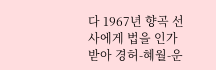다 1967년 향곡 선사에게 법을 인가 받아 경허-혜월-운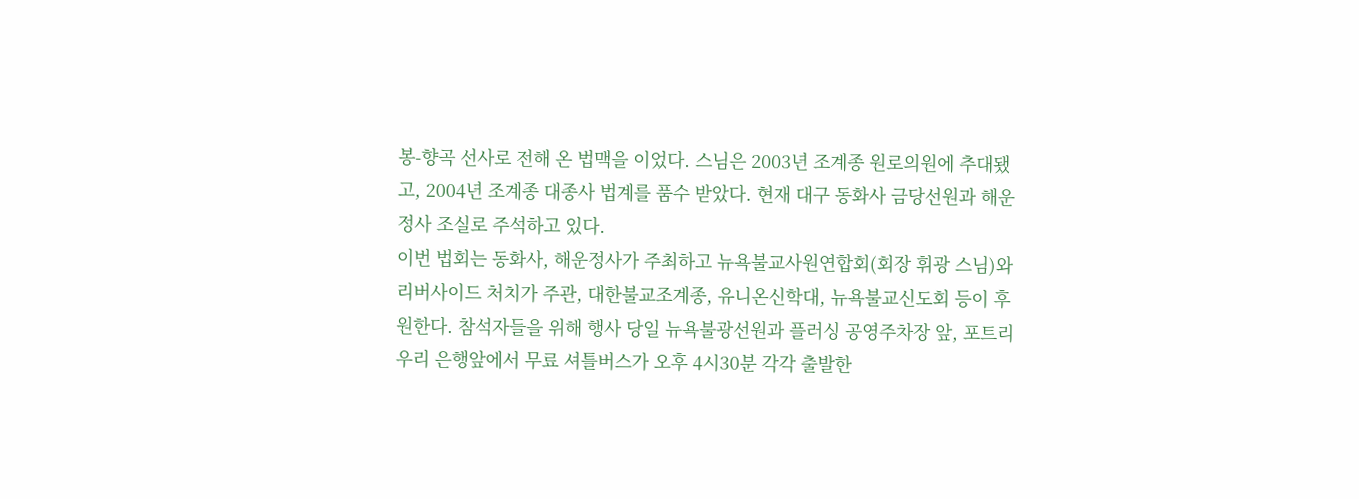봉-향곡 선사로 전해 온 법맥을 이었다. 스님은 2003년 조계종 원로의원에 추대됐고, 2004년 조계종 대종사 법계를 품수 받았다. 현재 대구 동화사 금당선원과 해운정사 조실로 주석하고 있다.
이번 법회는 동화사, 해운정사가 주최하고 뉴욕불교사원연합회(회장 휘광 스님)와 리버사이드 처치가 주관, 대한불교조계종, 유니온신학대, 뉴욕불교신도회 등이 후원한다. 참석자들을 위해 행사 당일 뉴욕불광선원과 플러싱 공영주차장 앞, 포트리 우리 은행앞에서 무료 셔틀버스가 오후 4시30분 각각 출발한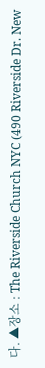다. ▲장소 : The Riverside Church NYC (490 Riverside Dr. New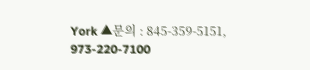York ▲문의 : 845-359-5151, 973-220-7100